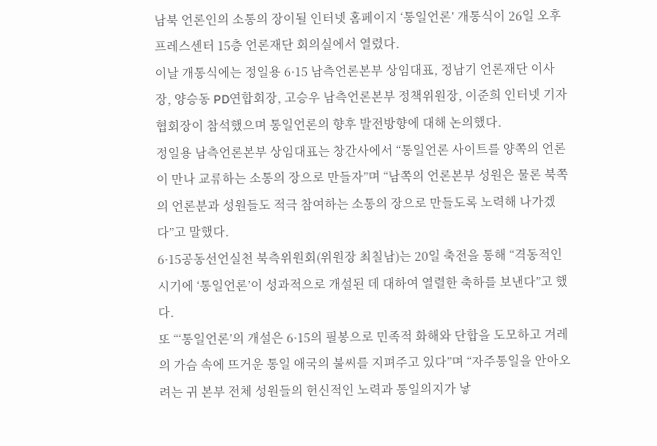남북 언론인의 소통의 장이될 인터넷 홈페이지 ‘통일언론’ 개통식이 26일 오후 프레스센터 15층 언론재단 회의실에서 열렸다.
이날 개통식에는 정일용 6·15 남측언론본부 상임대표, 정남기 언론재단 이사장, 양승동 PD연합회장, 고승우 남측언론본부 정책위원장, 이준희 인터넷 기자협회장이 참석했으며 통일언론의 향후 발전방향에 대해 논의했다.
정일용 남측언론본부 상임대표는 창간사에서 “통일언론 사이트를 양쪽의 언론이 만나 교류하는 소통의 장으로 만들자”며 “남쪽의 언론본부 성원은 물론 북쪽의 언론분과 성원들도 적극 참여하는 소통의 장으로 만들도록 노력해 나가겠다”고 말했다.
6·15공동선언실천 북측위원회(위원장 최칠남)는 20일 축전을 통해 “격동적인 시기에 ‘통일언론’이 성과적으로 개설된 데 대하여 열렬한 축하를 보낸다”고 했다.
또 “‘통일언론’의 개설은 6·15의 필봉으로 민족적 화해와 단합을 도모하고 겨레의 가슴 속에 뜨거운 통일 애국의 불씨를 지펴주고 있다”며 “자주통일을 안아오려는 귀 본부 전체 성원들의 헌신적인 노력과 통일의지가 낳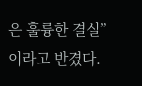은 훌륭한 결실”이라고 반겼다.